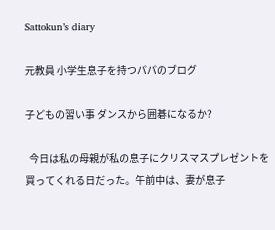Sattokun’s diary

元教員 小学生息子を持つパパのブログ

子どもの習い事 ダンスから囲碁になるか?

  今日は私の母親が私の息子にクリスマスプレゼントを買ってくれる日だった。午前中は、妻が息子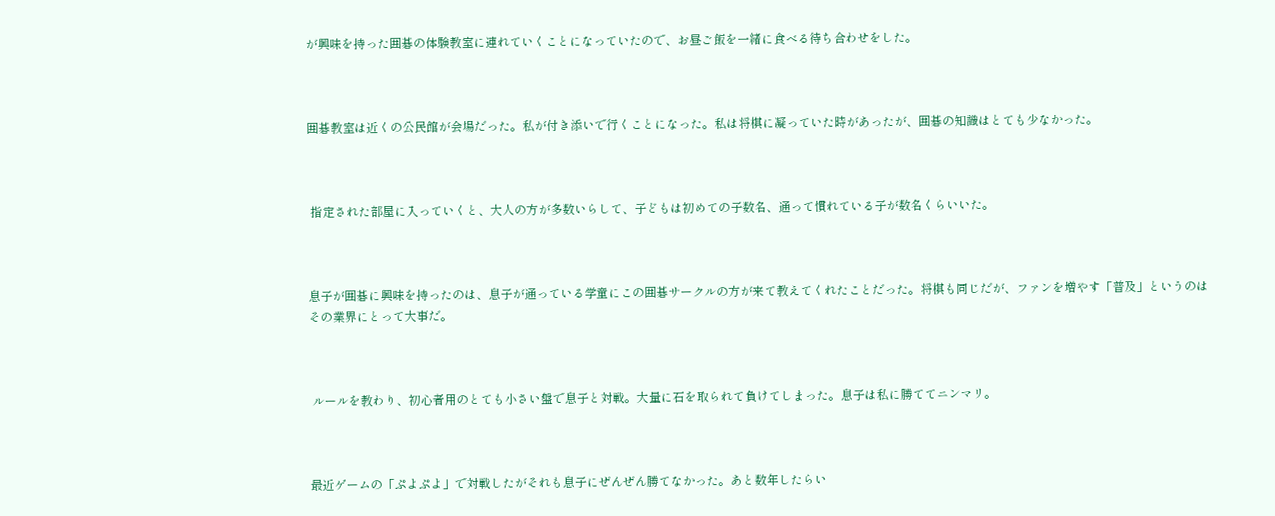が興味を持った囲碁の体験教室に連れていくことになっていたので、お昼ご飯を一緒に食べる待ち合わせをした。



囲碁教室は近くの公民館が会場だった。私が付き添いで行くことになった。私は将棋に凝っていた時があったが、囲碁の知識はとても少なかった。



 指定された部屋に入っていくと、大人の方が多数いらして、子どもは初めての子数名、通って慣れている子が数名くらいいた。



息子が囲碁に興味を持ったのは、息子が通っている学童にこの囲碁サークルの方が来て教えてくれたことだった。将棋も同じだが、ファンを増やす「普及」というのはその業界にとって大事だ。



 ルールを教わり、初心者用のとても小さい盤で息子と対戦。大量に石を取られて負けてしまった。息子は私に勝ててニンマリ。



最近ゲームの「ぷよぷよ」で対戦したがそれも息子にぜんぜん勝てなかった。あと数年したらい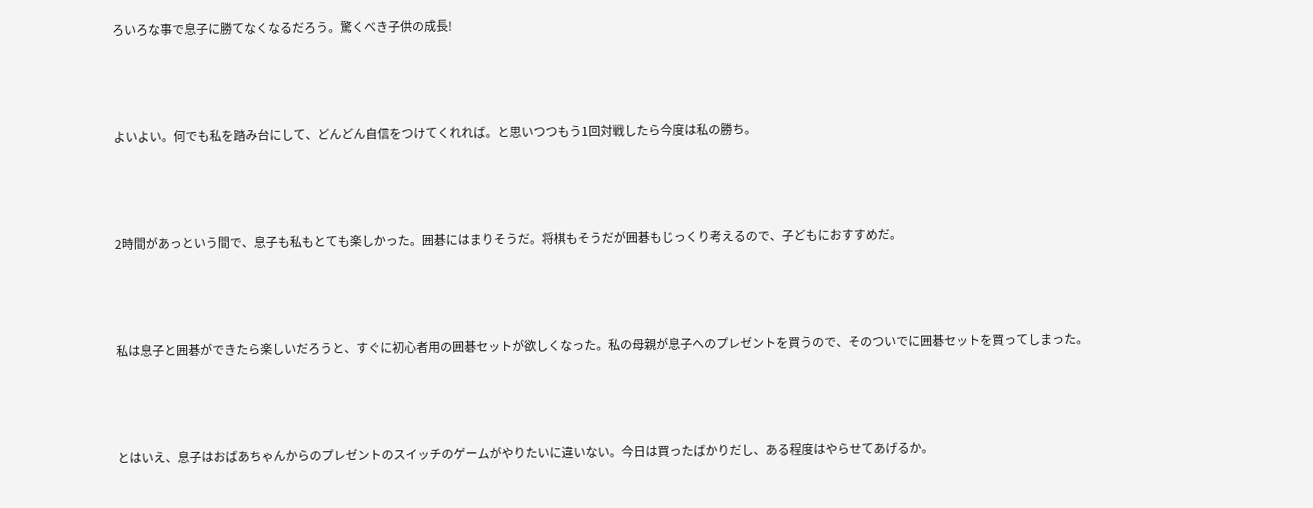ろいろな事で息子に勝てなくなるだろう。驚くべき子供の成長!



よいよい。何でも私を踏み台にして、どんどん自信をつけてくれれば。と思いつつもう1回対戦したら今度は私の勝ち。



2時間があっという間で、息子も私もとても楽しかった。囲碁にはまりそうだ。将棋もそうだが囲碁もじっくり考えるので、子どもにおすすめだ。



私は息子と囲碁ができたら楽しいだろうと、すぐに初心者用の囲碁セットが欲しくなった。私の母親が息子へのプレゼントを買うので、そのついでに囲碁セットを買ってしまった。



とはいえ、息子はおばあちゃんからのプレゼントのスイッチのゲームがやりたいに違いない。今日は買ったばかりだし、ある程度はやらせてあげるか。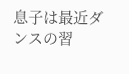息子は最近ダンスの習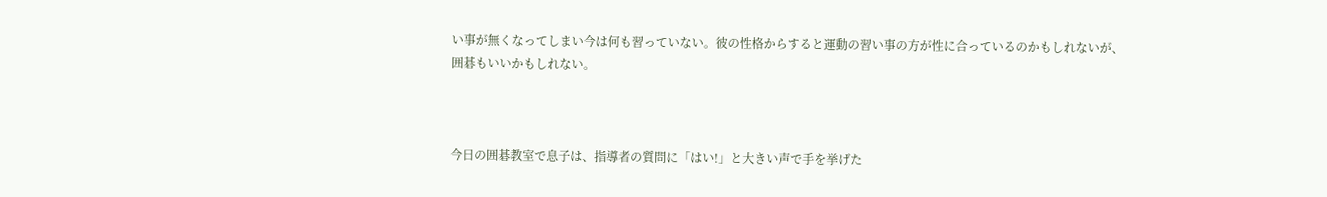い事が無くなってしまい今は何も習っていない。彼の性格からすると運動の習い事の方が性に合っているのかもしれないが、囲碁もいいかもしれない。



今日の囲碁教室で息子は、指導者の質問に「はい!」と大きい声で手を挙げた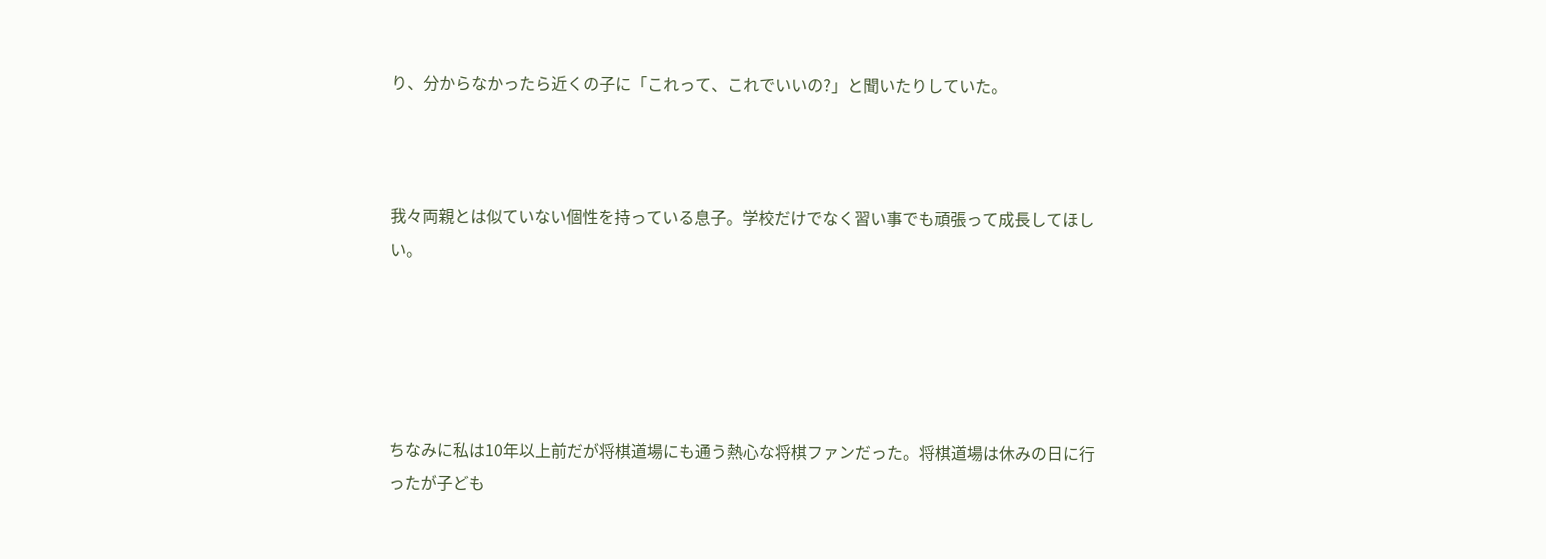り、分からなかったら近くの子に「これって、これでいいの?」と聞いたりしていた。



我々両親とは似ていない個性を持っている息子。学校だけでなく習い事でも頑張って成長してほしい。





ちなみに私は10年以上前だが将棋道場にも通う熱心な将棋ファンだった。将棋道場は休みの日に行ったが子ども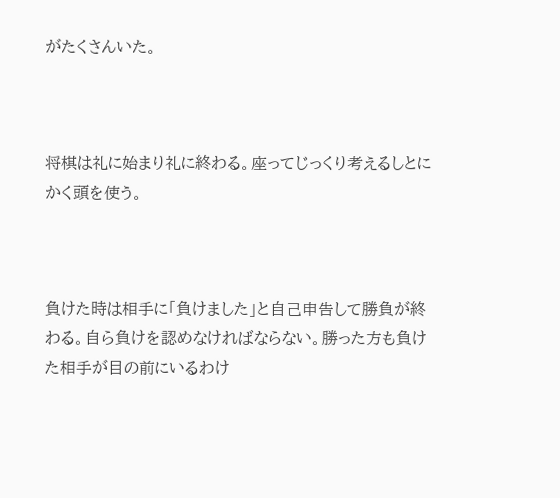がたくさんいた。



将棋は礼に始まり礼に終わる。座ってじっくり考えるしとにかく頭を使う。



負けた時は相手に「負けました」と自己申告して勝負が終わる。自ら負けを認めなければならない。勝った方も負けた相手が目の前にいるわけ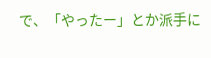で、「やったー」とか派手に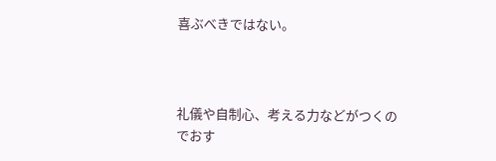喜ぶべきではない。



礼儀や自制心、考える力などがつくのでおす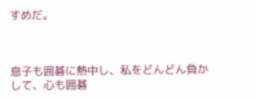すめだ。



息子も囲碁に熱中し、私をどんどん負かして、心も囲碁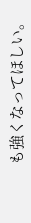も強くなってほしい。